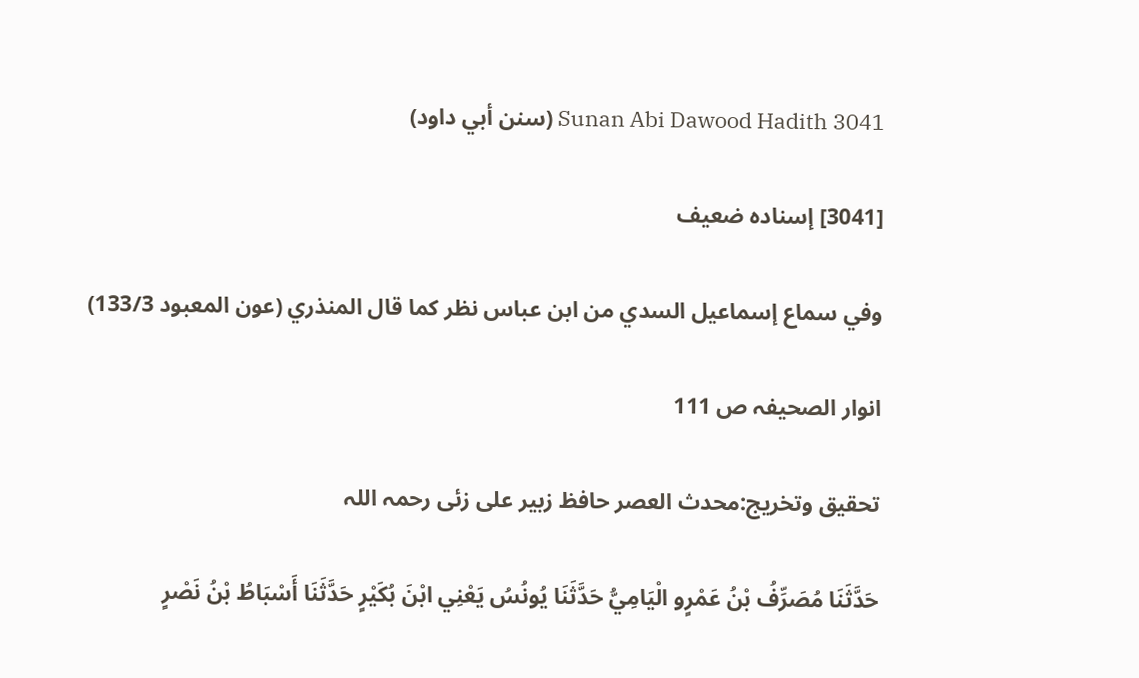Sunan Abi Dawood Hadith 3041 (سنن أبي داود)

[3041] إسنادہ ضعیف

وفي سماع إسماعیل السدي من ابن عباس نظر کما قال المنذري (عون المعبود 133/3)

انوار الصحیفہ ص 111

تحقیق وتخریج:محدث العصر حافظ زبیر علی زئی رحمہ اللہ

حَدَّثَنَا مُصَرِّفُ بْنُ عَمْرٍو الْيَامِيُّ حَدَّثَنَا يُونُسُ يَعْنِي ابْنَ بُكَيْرٍ حَدَّثَنَا أَسْبَاطُ بْنُ نَصْرٍ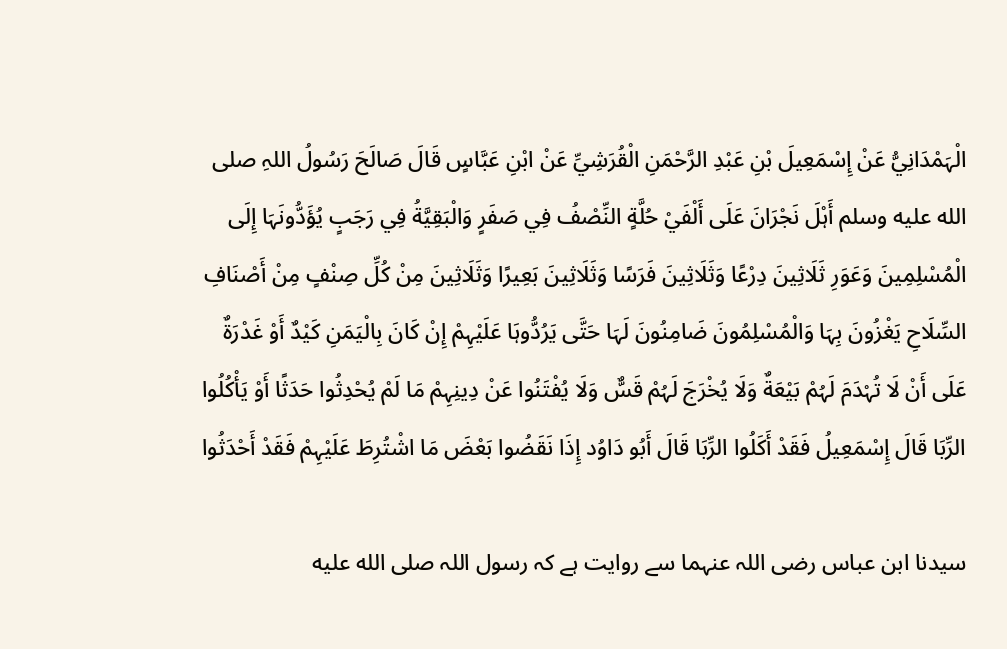الْہَمْدَانِيُّ عَنْ إِسْمَعِيلَ بْنِ عَبْدِ الرَّحْمَنِ الْقُرَشِيِّ عَنْ ابْنِ عَبَّاسٍ قَالَ صَالَحَ رَسُولُ اللہِ صلى الله عليه وسلم أَہْلَ نَجْرَانَ عَلَی أَلْفَيْ حُلَّةٍ النِّصْفُ فِي صَفَرٍ وَالْبَقِيَّةُ فِي رَجَبٍ يُؤَدُّونَہَا إِلَی الْمُسْلِمِينَ وَعَوَرِ ثَلَاثِينَ دِرْعًا وَثَلَاثِينَ فَرَسًا وَثَلَاثِينَ بَعِيرًا وَثَلَاثِينَ مِنْ كُلِّ صِنْفٍ مِنْ أَصْنَافِ السِّلَاحِ يَغْزُونَ بِہَا وَالْمُسْلِمُونَ ضَامِنُونَ لَہَا حَتَّی يَرُدُّوہَا عَلَيْہِمْ إِنْ كَانَ بِالْيَمَنِ كَيْدٌ أَوْ غَدْرَةٌ عَلَی أَنْ لَا تُہْدَمَ لَہُمْ بَيْعَةٌ وَلَا يُخْرَجَ لَہُمْ قَسٌّ وَلَا يُفْتَنُوا عَنْ دِينِہِمْ مَا لَمْ يُحْدِثُوا حَدَثًا أَوْ يَأْكُلُوا الرِّبَا قَالَ إِسْمَعِيلُ فَقَدْ أَكَلُوا الرِّبَا قَالَ أَبُو دَاوُد إِذَا نَقَضُوا بَعْضَ مَا اشْتُرِطَ عَلَيْہِمْ فَقَدْ أَحْدَثُوا

سیدنا ابن عباس رضی اللہ عنہما سے روایت ہے کہ رسول اللہ صلى الله عليه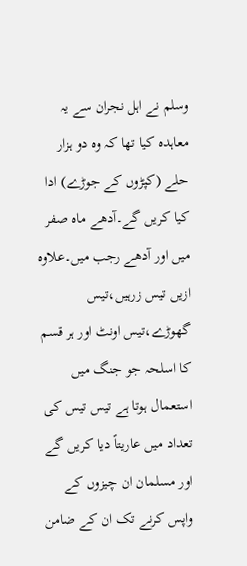وسلم نے اہل نجران سے یہ معاہدہ کیا تھا کہ وہ دو ہزار حلے (کپڑوں کے جوڑے) ادا کیا کریں گے۔آدھے ماہ صفر میں اور آدھے رجب میں۔علاوہ ازیں تیس زرہیں،تیس گھوڑے،تیس اونٹ اور ہر قسم کا اسلحہ جو جنگ میں استعمال ہوتا ہے تیس تیس کی تعداد میں عاریتاً دیا کریں گے اور مسلمان ان چیزوں کے واپس کرنے تک ان کے ضامن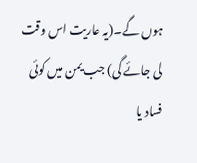ہوں گے۔(یہ عاریت اس وقت لی جائے گی) جب یمن میں کوئی فساد یا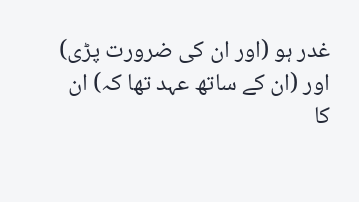غدر ہو (اور ان کی ضرورت پڑی) اور (ان کے ساتھ عہد تھا کہ) ان کا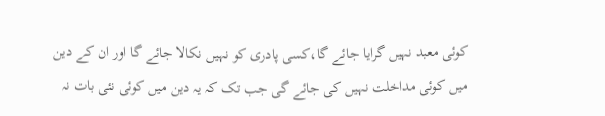کوئی معبد نہیں گرایا جائے گا،کسی پادری کو نہیں نکالا جائے گا اور ان کے دین میں کوئی مداخلت نہیں کی جائے گی جب تک کہ یہ دین میں کوئی نئی بات نہ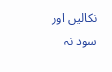نکالیں اور سود نہ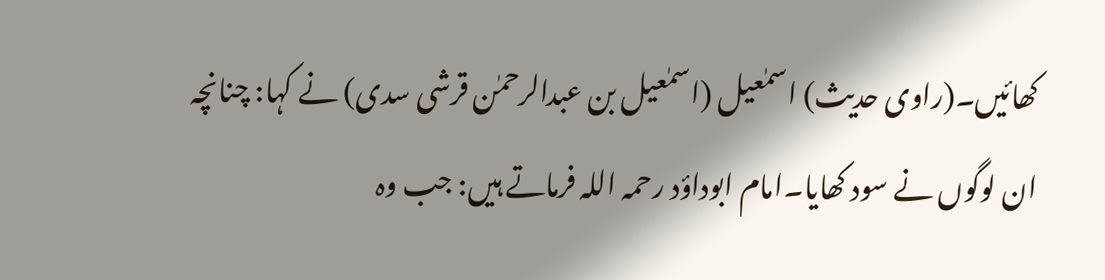کھائیں۔(راوی حدیث) اسمٰعیل (اسمٰعیل بن عبدالرحمٰن قرشی سدی) نے کہا: چنانچہ ان لوگوں نے سود کھایا۔امام ابوداؤد رحمہ اللہ فرماتے ہیں: جب وہ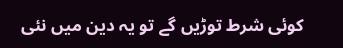کوئی شرط توڑیں گے تو یہ دین میں نئی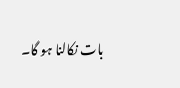بات نکالنا ہو گا۔